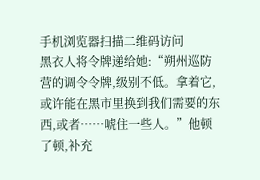手机浏览器扫描二维码访问
黑衣人将令牌递给她:“朔州巡防营的调令令牌,级别不低。拿着它,或许能在黑市里换到我们需要的东西,或者……唬住一些人。”他顿了顿,补充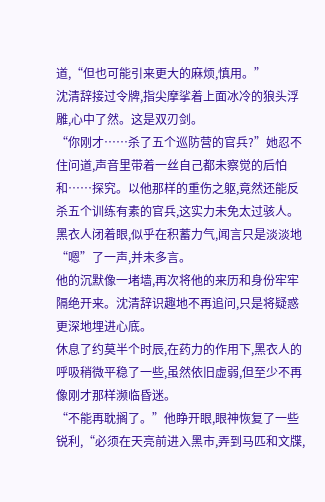道,“但也可能引来更大的麻烦,慎用。”
沈清辞接过令牌,指尖摩挲着上面冰冷的狼头浮雕,心中了然。这是双刃剑。
“你刚才……杀了五个巡防营的官兵?”她忍不住问道,声音里带着一丝自己都未察觉的后怕和……探究。以他那样的重伤之躯,竟然还能反杀五个训练有素的官兵,这实力未免太过骇人。
黑衣人闭着眼,似乎在积蓄力气,闻言只是淡淡地“嗯”了一声,并未多言。
他的沉默像一堵墙,再次将他的来历和身份牢牢隔绝开来。沈清辞识趣地不再追问,只是将疑惑更深地埋进心底。
休息了约莫半个时辰,在药力的作用下,黑衣人的呼吸稍微平稳了一些,虽然依旧虚弱,但至少不再像刚才那样濒临昏迷。
“不能再耽搁了。”他睁开眼,眼神恢复了一些锐利,“必须在天亮前进入黑市,弄到马匹和文牒,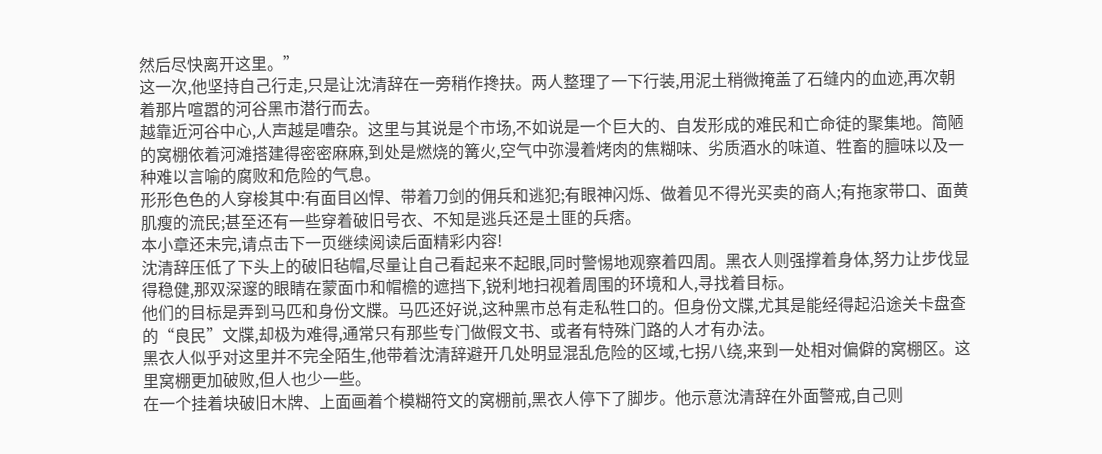然后尽快离开这里。”
这一次,他坚持自己行走,只是让沈清辞在一旁稍作搀扶。两人整理了一下行装,用泥土稍微掩盖了石缝内的血迹,再次朝着那片喧嚣的河谷黑市潜行而去。
越靠近河谷中心,人声越是嘈杂。这里与其说是个市场,不如说是一个巨大的、自发形成的难民和亡命徒的聚集地。简陋的窝棚依着河滩搭建得密密麻麻,到处是燃烧的篝火,空气中弥漫着烤肉的焦糊味、劣质酒水的味道、牲畜的膻味以及一种难以言喻的腐败和危险的气息。
形形色色的人穿梭其中:有面目凶悍、带着刀剑的佣兵和逃犯;有眼神闪烁、做着见不得光买卖的商人;有拖家带口、面黄肌瘦的流民;甚至还有一些穿着破旧号衣、不知是逃兵还是土匪的兵痞。
本小章还未完,请点击下一页继续阅读后面精彩内容!
沈清辞压低了下头上的破旧毡帽,尽量让自己看起来不起眼,同时警惕地观察着四周。黑衣人则强撑着身体,努力让步伐显得稳健,那双深邃的眼睛在蒙面巾和帽檐的遮挡下,锐利地扫视着周围的环境和人,寻找着目标。
他们的目标是弄到马匹和身份文牒。马匹还好说,这种黑市总有走私牲口的。但身份文牒,尤其是能经得起沿途关卡盘查的“良民”文牒,却极为难得,通常只有那些专门做假文书、或者有特殊门路的人才有办法。
黑衣人似乎对这里并不完全陌生,他带着沈清辞避开几处明显混乱危险的区域,七拐八绕,来到一处相对偏僻的窝棚区。这里窝棚更加破败,但人也少一些。
在一个挂着块破旧木牌、上面画着个模糊符文的窝棚前,黑衣人停下了脚步。他示意沈清辞在外面警戒,自己则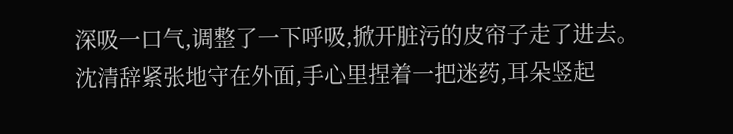深吸一口气,调整了一下呼吸,掀开脏污的皮帘子走了进去。
沈清辞紧张地守在外面,手心里捏着一把迷药,耳朵竖起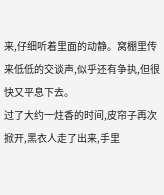来,仔细听着里面的动静。窝棚里传来低低的交谈声,似乎还有争执,但很快又平息下去。
过了大约一炷香的时间,皮帘子再次掀开,黑衣人走了出来,手里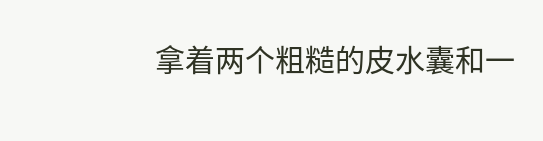拿着两个粗糙的皮水囊和一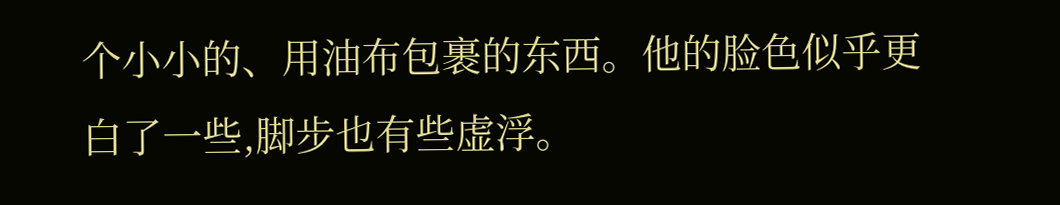个小小的、用油布包裹的东西。他的脸色似乎更白了一些,脚步也有些虚浮。